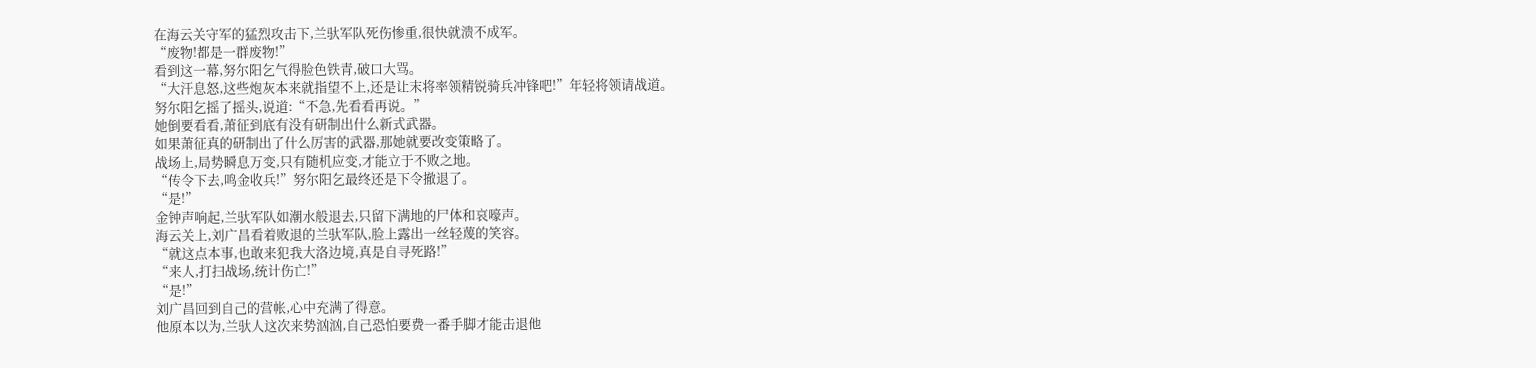在海云关守军的猛烈攻击下,兰驮军队死伤惨重,很快就溃不成军。
“废物!都是一群废物!”
看到这一幕,努尔阳乞气得脸色铁青,破口大骂。
“大汗息怒,这些炮灰本来就指望不上,还是让末将率领精锐骑兵冲锋吧!”年轻将领请战道。
努尔阳乞摇了摇头,说道:“不急,先看看再说。”
她倒要看看,萧征到底有没有研制出什么新式武器。
如果萧征真的研制出了什么厉害的武器,那她就要改变策略了。
战场上,局势瞬息万变,只有随机应变,才能立于不败之地。
“传令下去,鸣金收兵!”努尔阳乞最终还是下令撤退了。
“是!”
金钟声响起,兰驮军队如潮水般退去,只留下满地的尸体和哀嚎声。
海云关上,刘广昌看着败退的兰驮军队,脸上露出一丝轻蔑的笑容。
“就这点本事,也敢来犯我大洛边境,真是自寻死路!”
“来人,打扫战场,统计伤亡!”
“是!”
刘广昌回到自己的营帐,心中充满了得意。
他原本以为,兰驮人这次来势汹汹,自己恐怕要费一番手脚才能击退他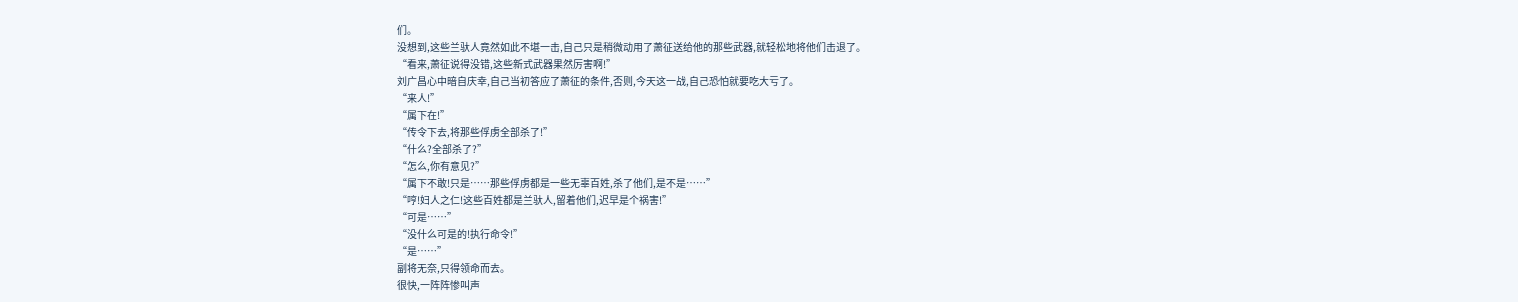们。
没想到,这些兰驮人竟然如此不堪一击,自己只是稍微动用了萧征送给他的那些武器,就轻松地将他们击退了。
“看来,萧征说得没错,这些新式武器果然厉害啊!”
刘广昌心中暗自庆幸,自己当初答应了萧征的条件,否则,今天这一战,自己恐怕就要吃大亏了。
“来人!”
“属下在!”
“传令下去,将那些俘虏全部杀了!”
“什么?全部杀了?”
“怎么,你有意见?”
“属下不敢!只是……那些俘虏都是一些无辜百姓,杀了他们,是不是……”
“哼!妇人之仁!这些百姓都是兰驮人,留着他们,迟早是个祸害!”
“可是……”
“没什么可是的!执行命令!”
“是……”
副将无奈,只得领命而去。
很快,一阵阵惨叫声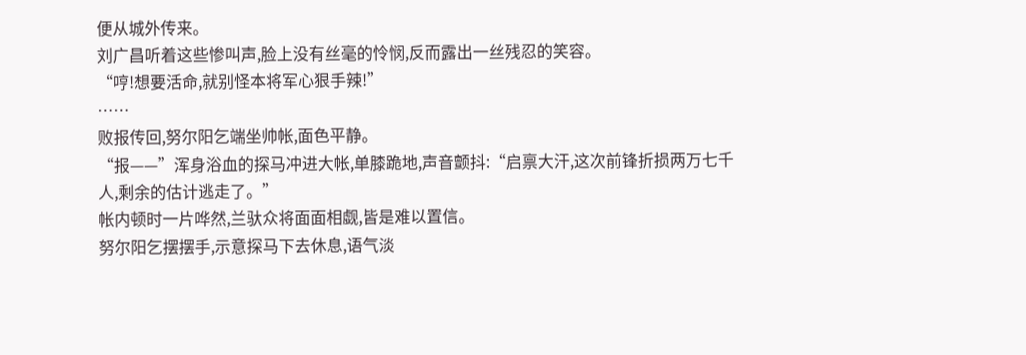便从城外传来。
刘广昌听着这些惨叫声,脸上没有丝毫的怜悯,反而露出一丝残忍的笑容。
“哼!想要活命,就别怪本将军心狠手辣!”
……
败报传回,努尔阳乞端坐帅帐,面色平静。
“报——”浑身浴血的探马冲进大帐,单膝跪地,声音颤抖:“启禀大汗,这次前锋折损两万七千人,剩余的估计逃走了。”
帐内顿时一片哗然,兰驮众将面面相觑,皆是难以置信。
努尔阳乞摆摆手,示意探马下去休息,语气淡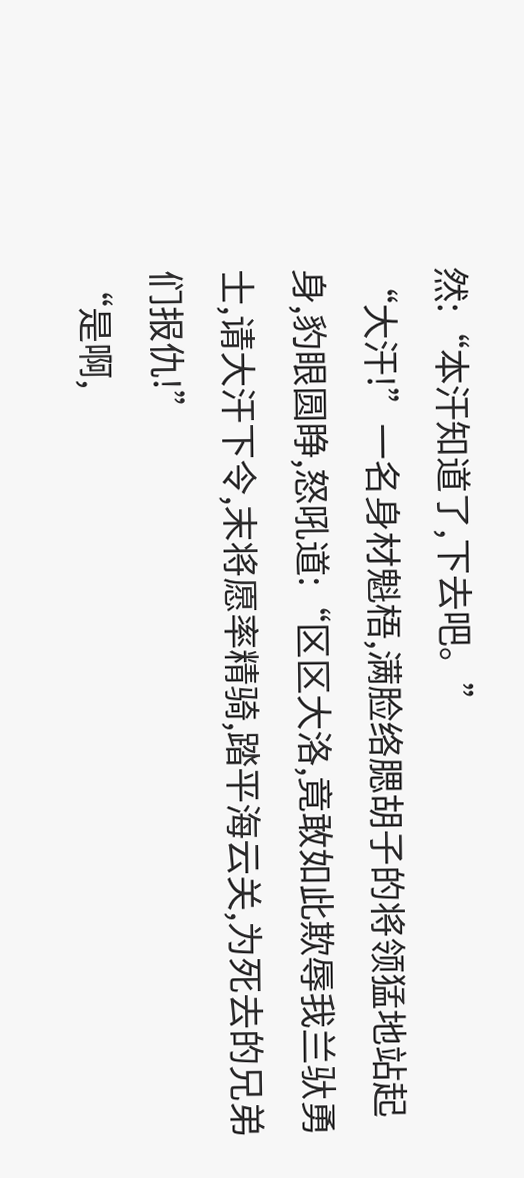然:“本汗知道了,下去吧。”
“大汗!”一名身材魁梧,满脸络腮胡子的将领猛地站起身,豹眼圆睁,怒吼道:“区区大洛,竟敢如此欺辱我兰驮勇士,请大汗下令,末将愿率精骑,踏平海云关,为死去的兄弟们报仇!”
“是啊,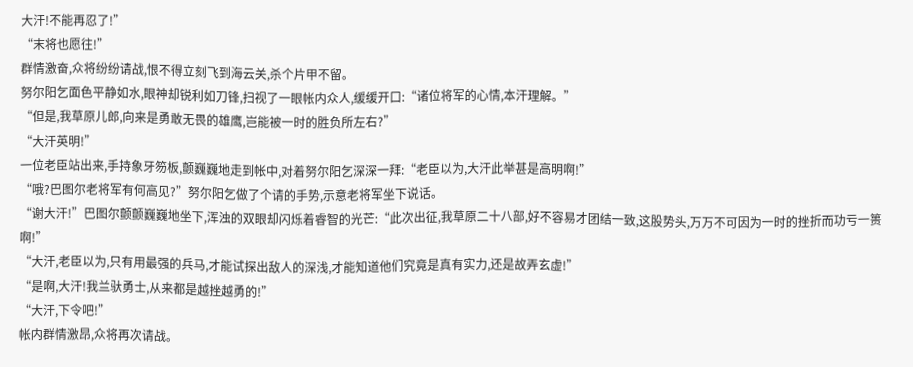大汗!不能再忍了!”
“末将也愿往!”
群情激奋,众将纷纷请战,恨不得立刻飞到海云关,杀个片甲不留。
努尔阳乞面色平静如水,眼神却锐利如刀锋,扫视了一眼帐内众人,缓缓开口:“诸位将军的心情,本汗理解。”
“但是,我草原儿郎,向来是勇敢无畏的雄鹰,岂能被一时的胜负所左右?”
“大汗英明!”
一位老臣站出来,手持象牙笏板,颤巍巍地走到帐中,对着努尔阳乞深深一拜:“老臣以为,大汗此举甚是高明啊!”
“哦?巴图尔老将军有何高见?”努尔阳乞做了个请的手势,示意老将军坐下说话。
“谢大汗!”巴图尔颤颤巍巍地坐下,浑浊的双眼却闪烁着睿智的光芒:“此次出征,我草原二十八部,好不容易才团结一致,这股势头,万万不可因为一时的挫折而功亏一篑啊!”
“大汗,老臣以为,只有用最强的兵马,才能试探出敌人的深浅,才能知道他们究竟是真有实力,还是故弄玄虚!”
“是啊,大汗!我兰驮勇士,从来都是越挫越勇的!”
“大汗,下令吧!”
帐内群情激昂,众将再次请战。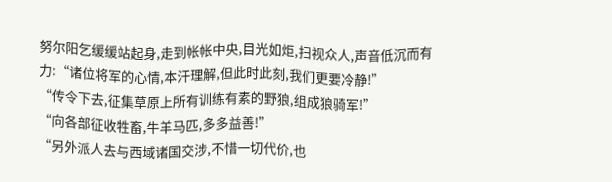努尔阳乞缓缓站起身,走到帐帐中央,目光如炬,扫视众人,声音低沉而有力:“诸位将军的心情,本汗理解,但此时此刻,我们更要冷静!”
“传令下去,征集草原上所有训练有素的野狼,组成狼骑军!”
“向各部征收牲畜,牛羊马匹,多多益善!”
“另外派人去与西域诸国交涉,不惜一切代价,也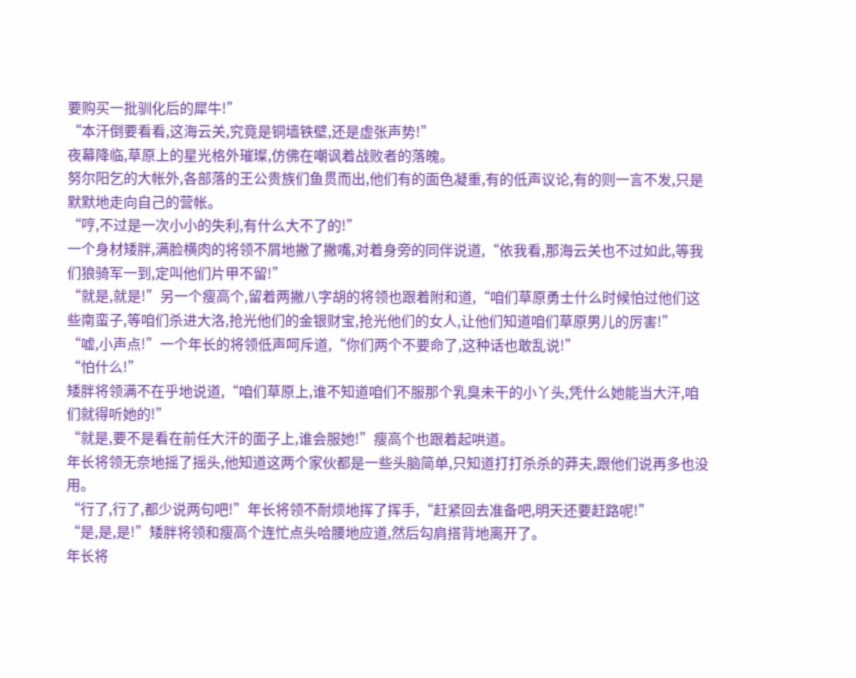要购买一批驯化后的犀牛!”
“本汗倒要看看,这海云关,究竟是铜墙铁壁,还是虚张声势!”
夜幕降临,草原上的星光格外璀璨,仿佛在嘲讽着战败者的落魄。
努尔阳乞的大帐外,各部落的王公贵族们鱼贯而出,他们有的面色凝重,有的低声议论,有的则一言不发,只是默默地走向自己的营帐。
“哼,不过是一次小小的失利,有什么大不了的!”
一个身材矮胖,满脸横肉的将领不屑地撇了撇嘴,对着身旁的同伴说道,“依我看,那海云关也不过如此,等我们狼骑军一到,定叫他们片甲不留!”
“就是,就是!”另一个瘦高个,留着两撇八字胡的将领也跟着附和道,“咱们草原勇士什么时候怕过他们这些南蛮子,等咱们杀进大洛,抢光他们的金银财宝,抢光他们的女人,让他们知道咱们草原男儿的厉害!”
“嘘,小声点!”一个年长的将领低声呵斥道,“你们两个不要命了,这种话也敢乱说!”
“怕什么!”
矮胖将领满不在乎地说道,“咱们草原上,谁不知道咱们不服那个乳臭未干的小丫头,凭什么她能当大汗,咱们就得听她的!”
“就是,要不是看在前任大汗的面子上,谁会服她!”瘦高个也跟着起哄道。
年长将领无奈地摇了摇头,他知道这两个家伙都是一些头脑简单,只知道打打杀杀的莽夫,跟他们说再多也没用。
“行了,行了,都少说两句吧!”年长将领不耐烦地挥了挥手,“赶紧回去准备吧,明天还要赶路呢!”
“是,是,是!”矮胖将领和瘦高个连忙点头哈腰地应道,然后勾肩搭背地离开了。
年长将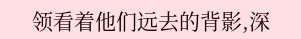领看着他们远去的背影,深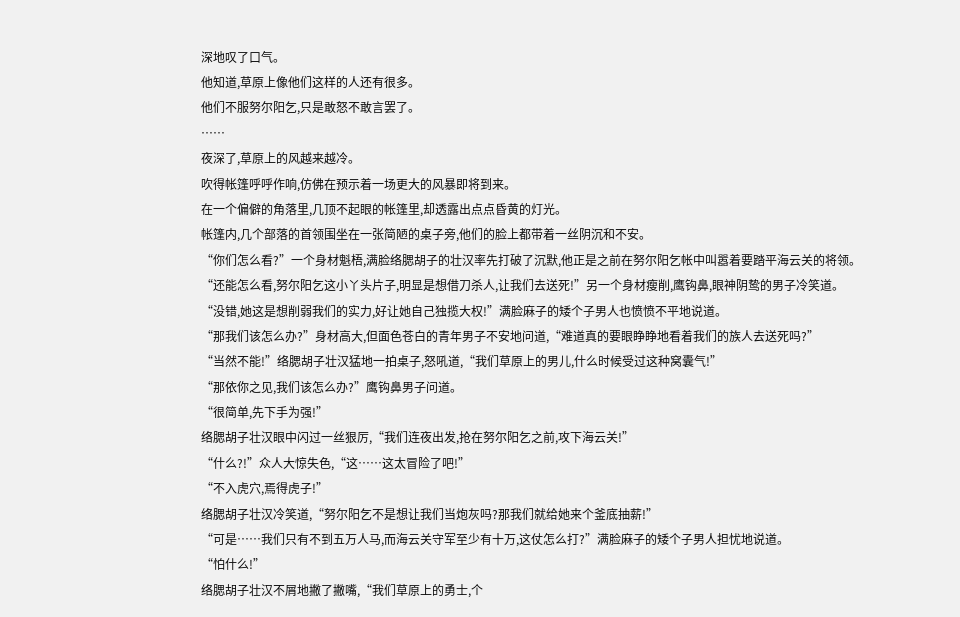深地叹了口气。
他知道,草原上像他们这样的人还有很多。
他们不服努尔阳乞,只是敢怒不敢言罢了。
……
夜深了,草原上的风越来越冷。
吹得帐篷呼呼作响,仿佛在预示着一场更大的风暴即将到来。
在一个偏僻的角落里,几顶不起眼的帐篷里,却透露出点点昏黄的灯光。
帐篷内,几个部落的首领围坐在一张简陋的桌子旁,他们的脸上都带着一丝阴沉和不安。
“你们怎么看?”一个身材魁梧,满脸络腮胡子的壮汉率先打破了沉默,他正是之前在努尔阳乞帐中叫嚣着要踏平海云关的将领。
“还能怎么看,努尔阳乞这小丫头片子,明显是想借刀杀人,让我们去送死!”另一个身材瘦削,鹰钩鼻,眼神阴鸷的男子冷笑道。
“没错,她这是想削弱我们的实力,好让她自己独揽大权!”满脸麻子的矮个子男人也愤愤不平地说道。
“那我们该怎么办?”身材高大,但面色苍白的青年男子不安地问道,“难道真的要眼睁睁地看着我们的族人去送死吗?”
“当然不能!”络腮胡子壮汉猛地一拍桌子,怒吼道,“我们草原上的男儿,什么时候受过这种窝囊气!”
“那依你之见,我们该怎么办?”鹰钩鼻男子问道。
“很简单,先下手为强!”
络腮胡子壮汉眼中闪过一丝狠厉,“我们连夜出发,抢在努尔阳乞之前,攻下海云关!”
“什么?!”众人大惊失色,“这……这太冒险了吧!”
“不入虎穴,焉得虎子!”
络腮胡子壮汉冷笑道,“努尔阳乞不是想让我们当炮灰吗?那我们就给她来个釜底抽薪!”
“可是……我们只有不到五万人马,而海云关守军至少有十万,这仗怎么打?”满脸麻子的矮个子男人担忧地说道。
“怕什么!”
络腮胡子壮汉不屑地撇了撇嘴,“我们草原上的勇士,个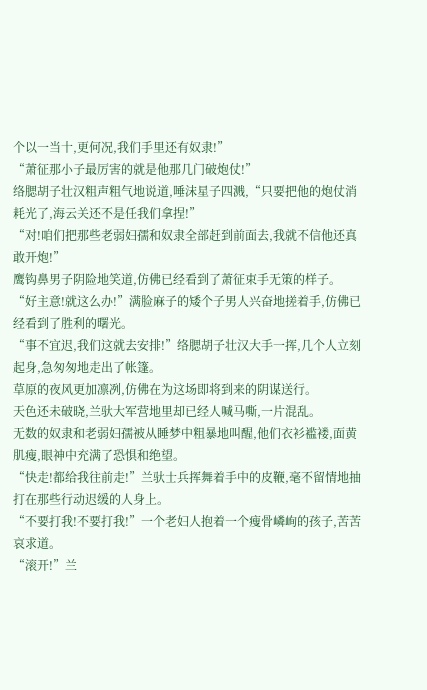个以一当十,更何况,我们手里还有奴隶!”
“萧征那小子最厉害的就是他那几门破炮仗!”
络腮胡子壮汉粗声粗气地说道,唾沫星子四溅,“只要把他的炮仗消耗光了,海云关还不是任我们拿捏!”
“对!咱们把那些老弱妇孺和奴隶全部赶到前面去,我就不信他还真敢开炮!”
鹰钩鼻男子阴险地笑道,仿佛已经看到了萧征束手无策的样子。
“好主意!就这么办!”满脸麻子的矮个子男人兴奋地搓着手,仿佛已经看到了胜利的曙光。
“事不宜迟,我们这就去安排!”络腮胡子壮汉大手一挥,几个人立刻起身,急匆匆地走出了帐篷。
草原的夜风更加凛冽,仿佛在为这场即将到来的阴谋送行。
天色还未破晓,兰驮大军营地里却已经人喊马嘶,一片混乱。
无数的奴隶和老弱妇孺被从睡梦中粗暴地叫醒,他们衣衫褴褛,面黄肌瘦,眼神中充满了恐惧和绝望。
“快走!都给我往前走!”兰驮士兵挥舞着手中的皮鞭,毫不留情地抽打在那些行动迟缓的人身上。
“不要打我!不要打我!”一个老妇人抱着一个瘦骨嶙峋的孩子,苦苦哀求道。
“滚开!”兰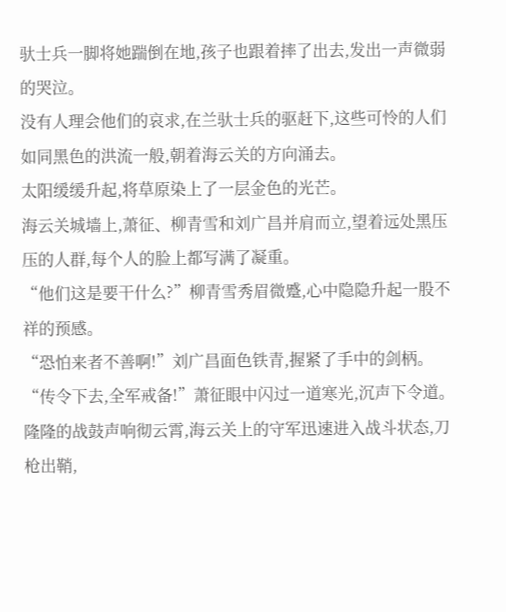驮士兵一脚将她踹倒在地,孩子也跟着摔了出去,发出一声微弱的哭泣。
没有人理会他们的哀求,在兰驮士兵的驱赶下,这些可怜的人们如同黑色的洪流一般,朝着海云关的方向涌去。
太阳缓缓升起,将草原染上了一层金色的光芒。
海云关城墙上,萧征、柳青雪和刘广昌并肩而立,望着远处黑压压的人群,每个人的脸上都写满了凝重。
“他们这是要干什么?”柳青雪秀眉微蹙,心中隐隐升起一股不祥的预感。
“恐怕来者不善啊!”刘广昌面色铁青,握紧了手中的剑柄。
“传令下去,全军戒备!”萧征眼中闪过一道寒光,沉声下令道。
隆隆的战鼓声响彻云霄,海云关上的守军迅速进入战斗状态,刀枪出鞘,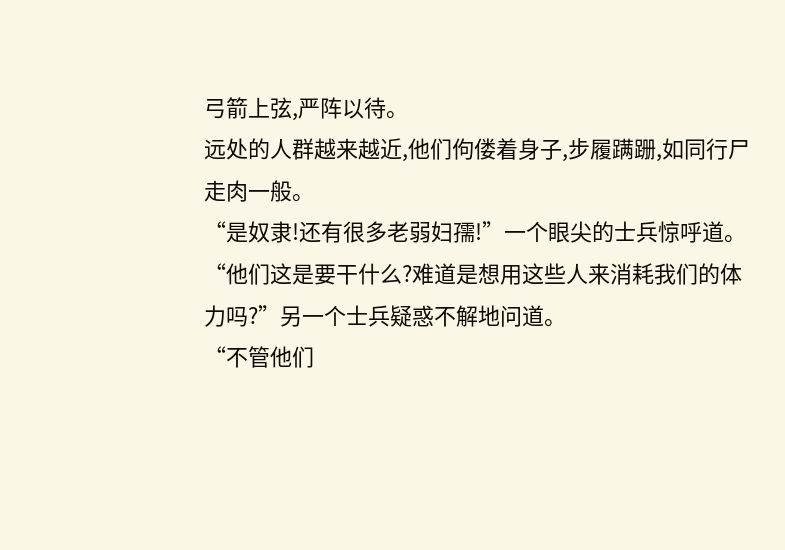弓箭上弦,严阵以待。
远处的人群越来越近,他们佝偻着身子,步履蹒跚,如同行尸走肉一般。
“是奴隶!还有很多老弱妇孺!”一个眼尖的士兵惊呼道。
“他们这是要干什么?难道是想用这些人来消耗我们的体力吗?”另一个士兵疑惑不解地问道。
“不管他们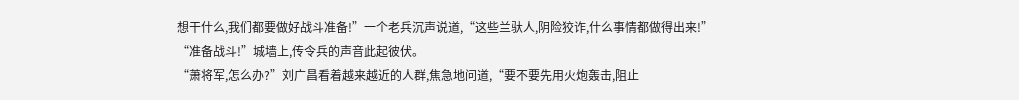想干什么,我们都要做好战斗准备!”一个老兵沉声说道,“这些兰驮人,阴险狡诈,什么事情都做得出来!”
“准备战斗!”城墙上,传令兵的声音此起彼伏。
“萧将军,怎么办?”刘广昌看着越来越近的人群,焦急地问道,“要不要先用火炮轰击,阻止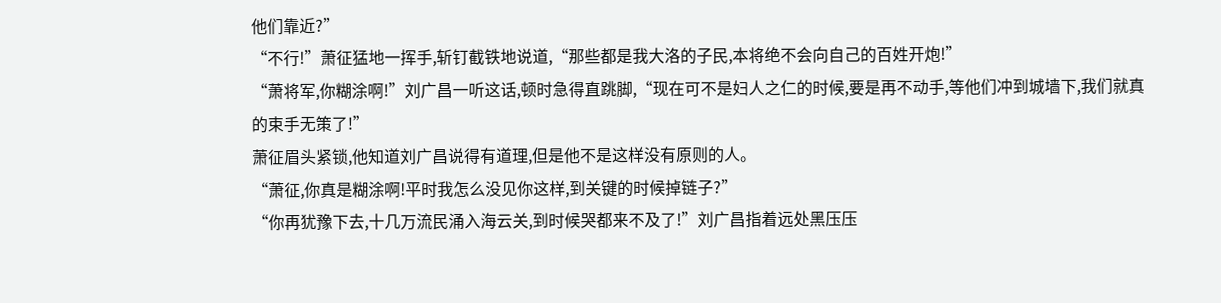他们靠近?”
“不行!”萧征猛地一挥手,斩钉截铁地说道,“那些都是我大洛的子民,本将绝不会向自己的百姓开炮!”
“萧将军,你糊涂啊!”刘广昌一听这话,顿时急得直跳脚,“现在可不是妇人之仁的时候,要是再不动手,等他们冲到城墙下,我们就真的束手无策了!”
萧征眉头紧锁,他知道刘广昌说得有道理,但是他不是这样没有原则的人。
“萧征,你真是糊涂啊!平时我怎么没见你这样,到关键的时候掉链子?”
“你再犹豫下去,十几万流民涌入海云关,到时候哭都来不及了!”刘广昌指着远处黑压压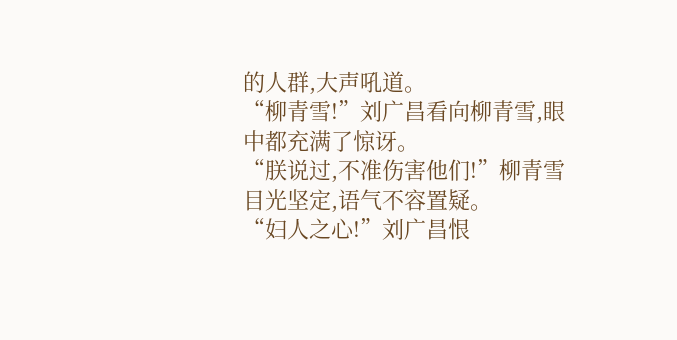的人群,大声吼道。
“柳青雪!”刘广昌看向柳青雪,眼中都充满了惊讶。
“朕说过,不准伤害他们!”柳青雪目光坚定,语气不容置疑。
“妇人之心!”刘广昌恨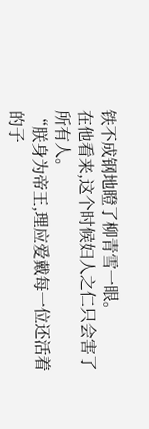铁不成钢地瞪了柳青雪一眼。
在他看来,这个时候妇人之仁只会害了所有人。
“朕身为帝王,理应爱戴每一位还活着的子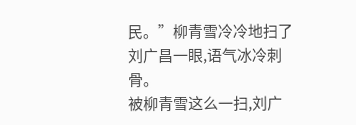民。”柳青雪冷冷地扫了刘广昌一眼,语气冰冷刺骨。
被柳青雪这么一扫,刘广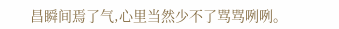昌瞬间焉了气,心里当然少不了骂骂咧咧。